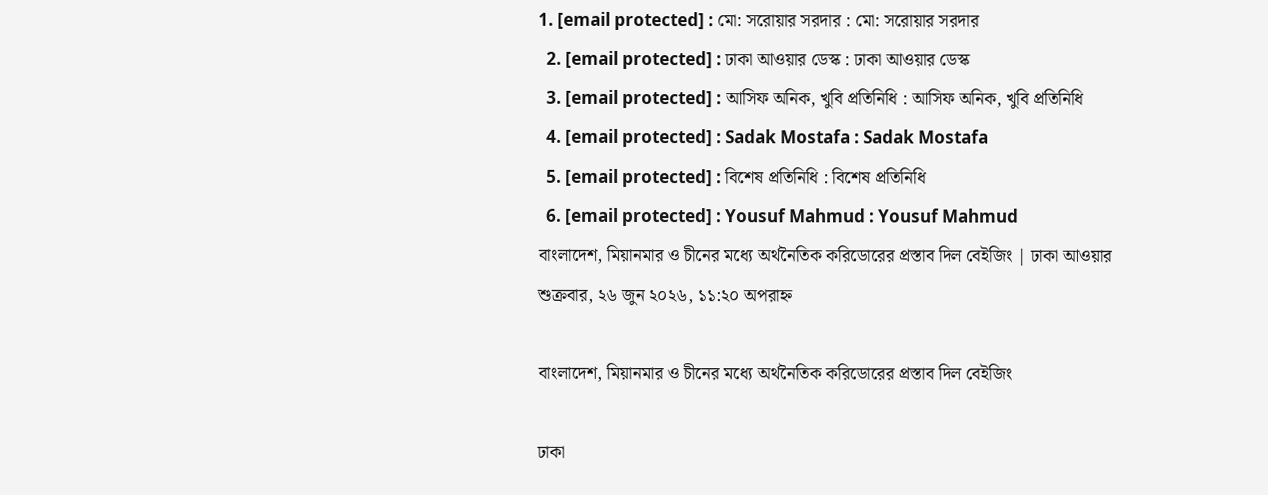1. [email protected] : মো: সরোয়ার সরদার : মো: সরোয়ার সরদার
  2. [email protected] : ঢাকা আওয়ার ডেস্ক : ঢাকা আওয়ার ডেস্ক
  3. [email protected] : আসিফ অনিক, খুবি প্রতিনিধি : আসিফ অনিক, খুবি প্রতিনিধি
  4. [email protected] : Sadak Mostafa : Sadak Mostafa
  5. [email protected] : বিশেষ প্রতিনিধি : বিশেষ প্রতিনিধি
  6. [email protected] : Yousuf Mahmud : Yousuf Mahmud
বাংলাদেশ, মিয়ানমার ও চীনের মধ্যে অর্থনৈতিক করিডোরের প্রস্তাব দিল বেইজিং | ঢাকা আওয়ার
শুক্রবার, ২৬ জুন ২০২৬, ১১:২০ অপরাহ্ন

বাংলাদেশ, মিয়ানমার ও চীনের মধ্যে অর্থনৈতিক করিডোরের প্রস্তাব দিল বেইজিং

ঢাকা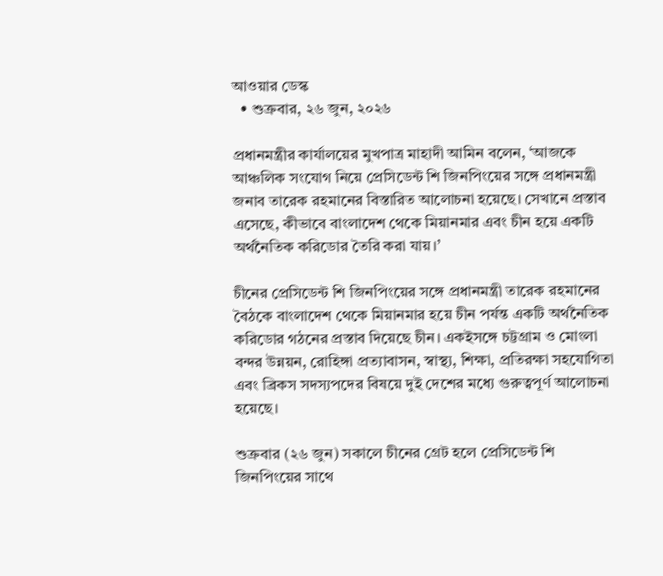আওয়ার ডেস্ক
  • শুক্রবার, ২৬ জুন, ২০২৬

প্রধানমন্ত্রীর কার্যালয়ের মুখপাত্র মাহাদী আমিন বলেন, ‘আজকে আঞ্চলিক সংযোগ নিয়ে প্রেসিডেন্ট শি জিনপিংয়ের সঙ্গে প্রধানমন্ত্রী জনাব তারেক রহমানের বিস্তারিত আলোচনা হয়েছে। সেখানে প্রস্তাব এসেছে, কীভাবে বাংলাদেশ থেকে মিয়ানমার এবং চীন হয়ে একটি অর্থনৈতিক করিডোর তৈরি করা যায়।’

চীনের প্রেসিডেন্ট শি জিনপিংয়ের সঙ্গে প্রধানমন্ত্রী তারেক রহমানের বৈঠকে বাংলাদেশ থেকে মিয়ানমার হয়ে চীন পর্যন্ত একটি অর্থনৈতিক করিডোর গঠনের প্রস্তাব দিয়েছে চীন। একইসঙ্গে চট্টগ্রাম ও মোংলা বন্দর উন্নয়ন, রোহিঙ্গা প্রত্যাবাসন, স্বাস্থ্য, শিক্ষা, প্রতিরক্ষা সহযোগিতা এবং ব্রিকস সদস্যপদের বিষয়ে দুই দেশের মধ্যে গুরুত্বপূর্ণ আলোচনা হয়েছে।

শুক্রবার (২৬ জুন) সকালে চীনের গ্রেট হলে প্রেসিডেন্ট শি জিনপিংয়ের সাথে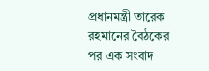প্রধানমন্ত্রী তারেক রহমানের বৈঠকের পর এক সংবাদ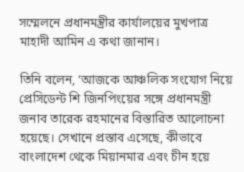সম্মেলনে প্রধানমন্ত্রীর কার্যালয়ের মুখপাত্র মাহাদী আমিন এ কথা জানান।

তিনি বলেন, ‘আজকে আঞ্চলিক সংযোগ নিয়ে প্রেসিডেন্ট শি জিনপিংয়ের সঙ্গে প্রধানমন্ত্রী জনাব তারেক রহমানের বিস্তারিত আলোচনা হয়েছে। সেখানে প্রস্তাব এসেছে, কীভাবে বাংলাদেশ থেকে মিয়ানমার এবং চীন হয়ে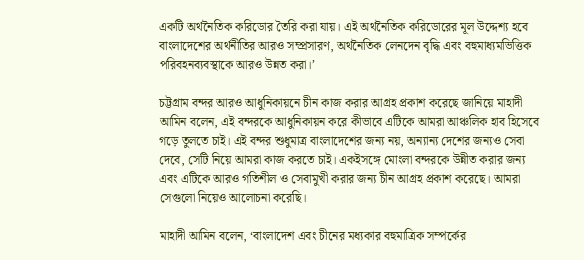একটি অর্থনৈতিক করিডোর তৈরি করা যায়। এই অর্থনৈতিক করিডোরের মূল উদ্দেশ্য হবে বাংলাদেশের অর্থনীতির আরও সম্প্রসারণ, অর্থনৈতিক লেনদেন বৃদ্ধি এবং বহুমাধ্যমভিত্তিক পরিবহনব্যবস্থাকে আরও উন্নত করা।’

চট্টগ্রাম বন্দর আরও আধুনিকায়নে চীন কাজ করার আগ্রহ প্রকাশ করেছে জানিয়ে মাহাদী আমিন বলেন, এই বন্দরকে আধুনিকায়ন করে কীভাবে এটিকে আমরা আঞ্চলিক হাব হিসেবে গড়ে তুলতে চাই। এই বন্দর শুধুমাত্র বাংলাদেশের জন্য নয়, অন্যান্য দেশের জন্যও সেবা দেবে, সেটি নিয়ে আমরা কাজ করতে চাই। একইসঙ্গে মোংলা বন্দরকে উন্নীত করার জন্য এবং এটিকে আরও গতিশীল ও সেবামুখী করার জন্য চীন আগ্রহ প্রকাশ করেছে। আমরা সেগুলো নিয়েও আলোচনা করেছি।

মাহাদী আমিন বলেন, ‘বাংলাদেশ এবং চীনের মধ্যকার বহুমাত্রিক সম্পর্কের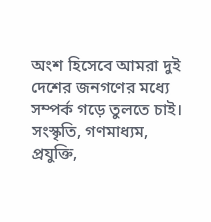অংশ হিসেবে আমরা দুই দেশের জনগণের মধ্যে সম্পর্ক গড়ে তুলতে চাই। সংস্কৃতি, গণমাধ্যম, প্রযুক্তি,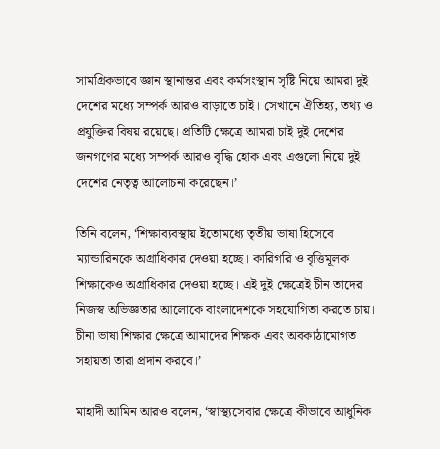সামগ্রিকভাবে জ্ঞান স্থানান্তর এবং কর্মসংস্থান সৃষ্টি নিয়ে আমরা দুই দেশের মধ্যে সম্পর্ক আরও বাড়াতে চাই। সেখানে ঐতিহ্য, তথ্য ও প্রযুক্তির বিষয় রয়েছে। প্রতিটি ক্ষেত্রে আমরা চাই দুই দেশের জনগণের মধ্যে সম্পর্ক আরও বৃদ্ধি হোক এবং এগুলো নিয়ে দুই দেশের নেতৃত্ব আলোচনা করেছেন।’

তিনি বলেন, ‘শিক্ষাব্যবস্থায় ইতোমধ্যে তৃতীয় ভাষা হিসেবে ম্যান্ডারিনকে অগ্রাধিকার দেওয়া হচ্ছে। কারিগরি ও বৃত্তিমূলক শিক্ষাকেও অগ্রাধিকার দেওয়া হচ্ছে। এই দুই ক্ষেত্রেই চীন তাদের নিজস্ব অভিজ্ঞতার আলোকে বাংলাদেশকে সহযোগিতা করতে চায়। চীনা ভাষা শিক্ষার ক্ষেত্রে আমাদের শিক্ষক এবং অবকাঠামোগত সহায়তা তারা প্রদান করবে।’

মাহাদী আমিন আরও বলেন, ‘স্বাস্থ্যসেবার ক্ষেত্রে কীভাবে আধুনিক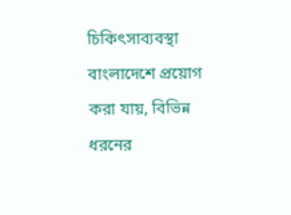চিকিৎসাব্যবস্থা বাংলাদেশে প্রয়োগ করা যায়, বিভিন্ন ধরনের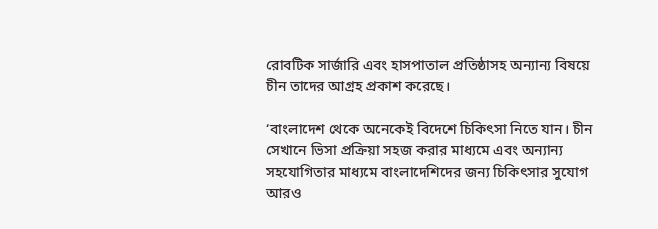রোবটিক সার্জারি এবং হাসপাতাল প্রতিষ্ঠাসহ অন্যান্য বিষয়ে চীন তাদের আগ্রহ প্রকাশ করেছে।

‘বাংলাদেশ থেকে অনেকেই বিদেশে চিকিৎসা নিতে যান। চীন সেখানে ভিসা প্রক্রিয়া সহজ করার মাধ্যমে এবং অন্যান্য সহযোগিতার মাধ্যমে বাংলাদেশিদের জন্য চিকিৎসার সুযোগ আরও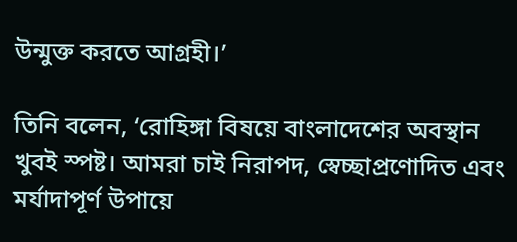উন্মুক্ত করতে আগ্রহী।’

তিনি বলেন, ‘রোহিঙ্গা বিষয়ে বাংলাদেশের অবস্থান খুবই স্পষ্ট। আমরা চাই নিরাপদ, স্বেচ্ছাপ্রণোদিত এবং মর্যাদাপূর্ণ উপায়ে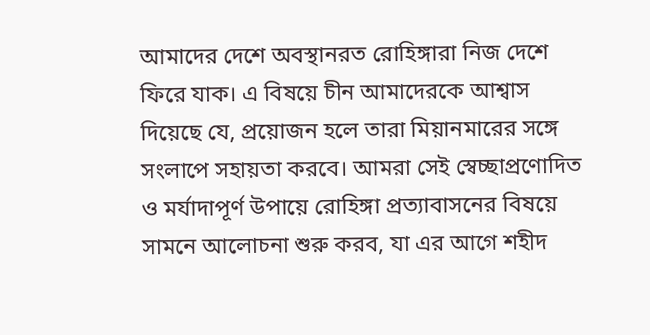আমাদের দেশে অবস্থানরত রোহিঙ্গারা নিজ দেশে ফিরে যাক। এ বিষয়ে চীন আমাদেরকে আশ্বাস দিয়েছে যে, প্রয়োজন হলে তারা মিয়ানমারের সঙ্গে সংলাপে সহায়তা করবে। আমরা সেই স্বেচ্ছাপ্রণোদিত ও মর্যাদাপূর্ণ উপায়ে রোহিঙ্গা প্রত্যাবাসনের বিষয়ে সামনে আলোচনা শুরু করব, যা এর আগে শহীদ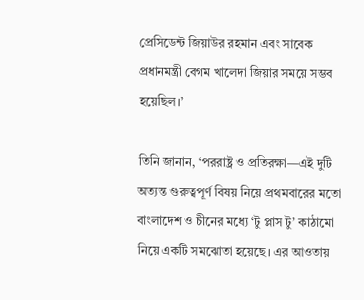প্রেসিডেন্ট জিয়াউর রহমান এবং সাবেক প্রধানমন্ত্রী বেগম খালেদা জিয়ার সময়ে সম্ভব হয়েছিল।’

তিনি জানান, ‘পররাষ্ট্র ও প্রতিরক্ষা—এই দুটি অত্যন্ত গুরুত্বপূর্ণ বিষয় নিয়ে প্রথমবারের মতো বাংলাদেশ ও চীনের মধ্যে ‘টু প্লাস টু’ কাঠামো নিয়ে একটি সমঝোতা হয়েছে। এর আওতায়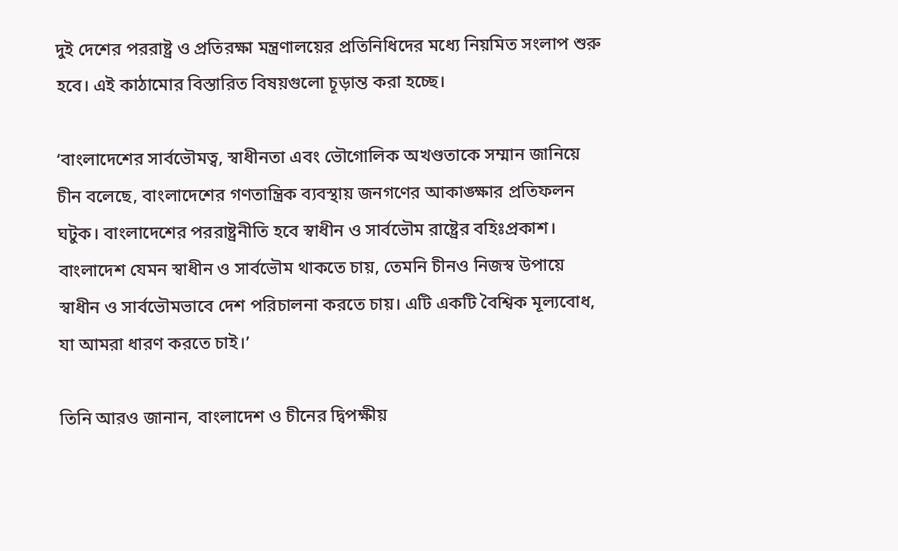দুই দেশের পররাষ্ট্র ও প্রতিরক্ষা মন্ত্রণালয়ের প্রতিনিধিদের মধ্যে নিয়মিত সংলাপ শুরু হবে। এই কাঠামোর বিস্তারিত বিষয়গুলো চূড়ান্ত করা হচ্ছে।

‘বাংলাদেশের সার্বভৌমত্ব, স্বাধীনতা এবং ভৌগোলিক অখণ্ডতাকে সম্মান জানিয়ে চীন বলেছে, বাংলাদেশের গণতান্ত্রিক ব্যবস্থায় জনগণের আকাঙ্ক্ষার প্রতিফলন ঘটুক। বাংলাদেশের পররাষ্ট্রনীতি হবে স্বাধীন ও সার্বভৌম রাষ্ট্রের বহিঃপ্রকাশ। বাংলাদেশ যেমন স্বাধীন ও সার্বভৌম থাকতে চায়, তেমনি চীনও নিজস্ব উপায়ে স্বাধীন ও সার্বভৌমভাবে দেশ পরিচালনা করতে চায়। এটি একটি বৈশ্বিক মূল্যবোধ, যা আমরা ধারণ করতে চাই।’

তিনি আরও জানান, বাংলাদেশ ও চীনের দ্বিপক্ষীয়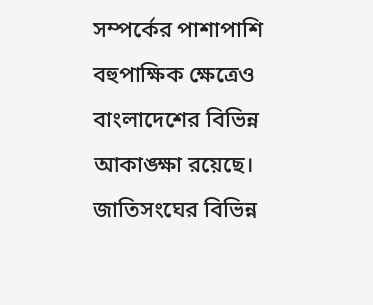সম্পর্কের পাশাপাশি বহুপাক্ষিক ক্ষেত্রেও বাংলাদেশের বিভিন্ন আকাঙ্ক্ষা রয়েছে। জাতিসংঘের বিভিন্ন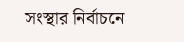সংস্থার নির্বাচনে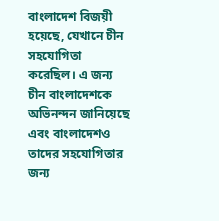বাংলাদেশ বিজয়ী হয়েছে, যেখানে চীন সহযোগিতা করেছিল। এ জন্য চীন বাংলাদেশকে অভিনন্দন জানিয়েছে এবং বাংলাদেশও তাদের সহযোগিতার জন্য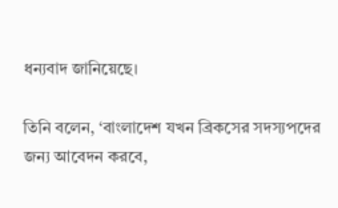ধন্যবাদ জানিয়েছে।

তিনি বলেন, ‘বাংলাদেশ যখন ব্রিকসের সদস্যপদের জন্য আবেদন করবে,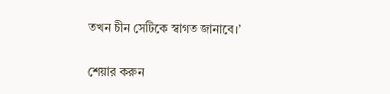তখন চীন সেটিকে স্বাগত জানাবে।’

শেয়ার করুন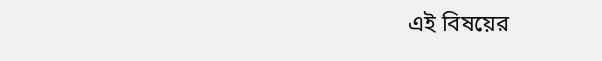এই বিষয়ের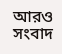আরও সংবাদ